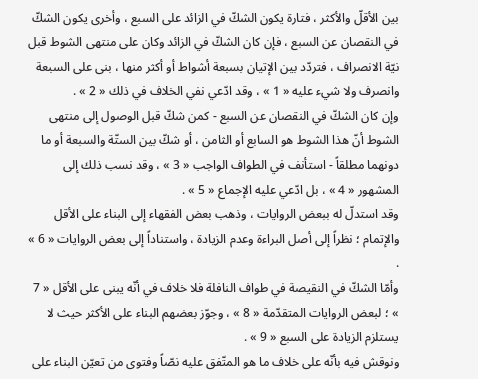بين الأقلّ والأكثر ، فتارة يكون الشكّ في الزائد على السبع ، وأخرى يكون الشكّ في النقصان عن السبع ، فإن كان الشكّ في الزائد وكان على منتهى الشوط قبل نيّة الانصراف ، فتردّد بين الإتيان بسبعة أشواط أو أكثر منها ، بنى على السبعة وانصرف ولا شيء عليه « 1 » ، وقد ادّعي نفي الخلاف في ذلك « 2 » .
وإن كان الشكّ في النقصان عن السبع - كمن شكّ قبل الوصول إلى منتهى الشوط أنّ هذا الشوط هو السابع أو الثامن ، أو شكّ بين الستّة والسبعة أو ما دونهما مطلقاً - استأنف في الطواف الواجب « 3 » ، وقد نسب ذلك إلى المشهور « 4 » ، بل ادّعي عليه الإجماع « 5 » .
وقد استدلّ له ببعض الروايات ، وذهب بعض الفقهاء إلى البناء على الأقل والإتمام ؛ نظراً إلى أصل البراءة وعدم الزيادة ، واستناداً إلى بعض الروايات « 6 » .
وأمّا الشكّ في النقيصة في طواف النافلة فلا خلاف في أنّه يبنى على الأقل « 7 » ؛ لبعض الروايات المتقدّمة « 8 » ، وجوّز بعضهم البناء على الأكثر حيث لا يستلزم الزيادة على السبع « 9 » .
ونوقش فيه بأنّه على خلاف ما هو المتّفق عليه نصّاً وفتوى من تعيّن البناء على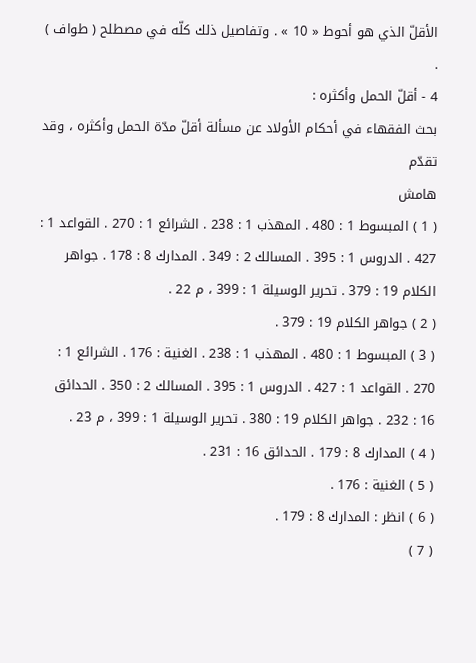الأقلّ الذي هو أحوط « 10 » . وتفاصيل ذلك كلّه في مصطلح ( طواف ) .
4 - أقلّ الحمل وأكثره :
بحث الفقهاء في أحكام الأولاد عن مسألة أقلّ مدّة الحمل وأكثره ، وقد تقدّم
هامش
( 1 ) المبسوط 1 : 480 . المهذب 1 : 238 . الشرائع 1 : 270 . القواعد 1 : 427 . الدروس 1 : 395 . المسالك 2 : 349 . المدارك 8 : 178 . جواهر الكلام 19 : 379 . تحرير الوسيلة 1 : 399 ، م 22 .
( 2 ) جواهر الكلام 19 : 379 .
( 3 ) المبسوط 1 : 480 . المهذب 1 : 238 . الغنية : 176 . الشرائع 1 : 270 . القواعد 1 : 427 . الدروس 1 : 395 . المسالك 2 : 350 . الحدائق 16 : 232 . جواهر الكلام 19 : 380 . تحرير الوسيلة 1 : 399 ، م 23 .
( 4 ) المدارك 8 : 179 . الحدائق 16 : 231 .
( 5 ) الغنية : 176 .
( 6 ) انظر : المدارك 8 : 179 .
( 7 )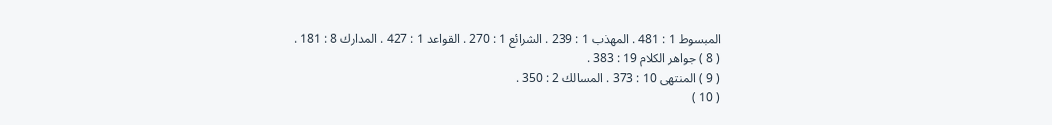المبسوط 1 : 481 . المهذب 1 : 239 . الشرائع 1 : 270 . القواعد 1 : 427 . المدارك 8 : 181 .
( 8 ) جواهر الكلام 19 : 383 .
( 9 ) المنتهى 10 : 373 . المسالك 2 : 350 .
( 10 )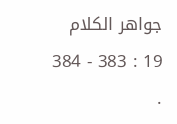جواهر الكلام 19 : 383 - 384 .